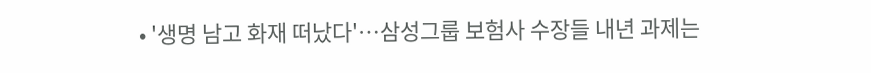• '생명 남고 화재 떠났다'…삼성그룹 보험사 수장들 내년 과제는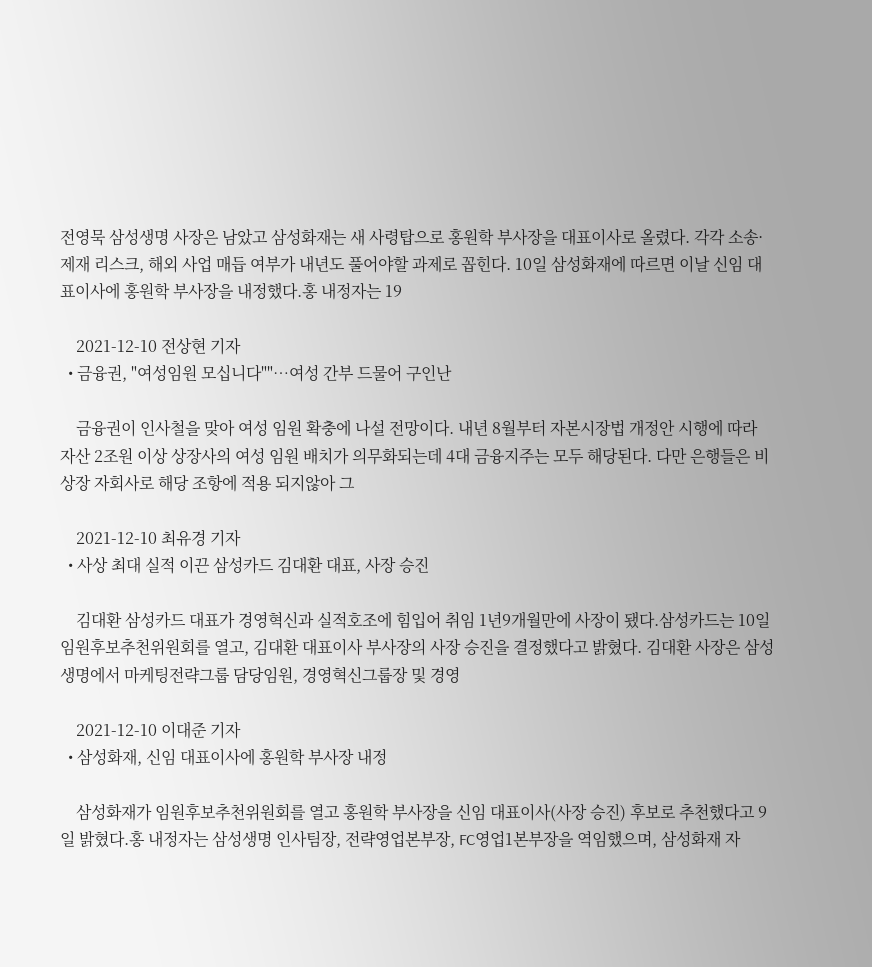전영묵 삼성생명 사장은 남았고 삼성화재는 새 사령탑으로 홍원학 부사장을 대표이사로 올렸다. 각각 소송·제재 리스크, 해외 사업 매듭 여부가 내년도 풀어야할 과제로 꼽힌다. 10일 삼성화재에 따르면 이날 신임 대표이사에 홍원학 부사장을 내정했다.홍 내정자는 19

    2021-12-10 전상현 기자
  • 금융권, "여성임원 모십니다""…여성 간부 드물어 구인난

    금융권이 인사철을 맞아 여성 임원 확충에 나설 전망이다. 내년 8월부터 자본시장법 개정안 시행에 따라 자산 2조원 이상 상장사의 여성 임원 배치가 의무화되는데 4대 금융지주는 모두 해당된다. 다만 은행들은 비상장 자회사로 해당 조항에 적용 되지않아 그

    2021-12-10 최유경 기자
  • 사상 최대 실적 이끈 삼성카드 김대환 대표, 사장 승진

    김대환 삼성카드 대표가 경영혁신과 실적호조에 힘입어 취임 1년9개월만에 사장이 됐다.삼성카드는 10일 임원후보추천위원회를 열고, 김대환 대표이사 부사장의 사장 승진을 결정했다고 밝혔다. 김대환 사장은 삼성생명에서 마케팅전략그룹 담당임원, 경영혁신그룹장 및 경영

    2021-12-10 이대준 기자
  • 삼성화재, 신임 대표이사에 홍원학 부사장 내정

    삼성화재가 임원후보추천위원회를 열고 홍원학 부사장을 신임 대표이사(사장 승진) 후보로 추천했다고 9일 밝혔다.홍 내정자는 삼성생명 인사팀장, 전략영업본부장, FC영업1본부장을 역임했으며, 삼성화재 자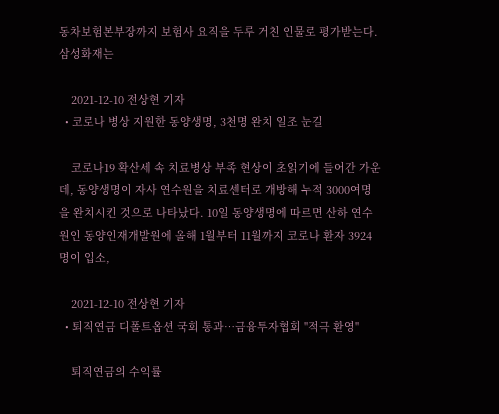동차보험본부장까지 보험사 요직을 두루 거친 인물로 평가받는다.삼성화재는

    2021-12-10 전상현 기자
  • 코로나 병상 지원한 동양생명, 3천명 완치 일조 눈길

    코로나19 확산세 속 치료병상 부족 현상이 초읽기에 들어간 가운데, 동양생명이 자사 연수원을 치료센터로 개방해 누적 3000여명을 완치시킨 것으로 나타났다. 10일 동양생명에 따르면 산하 연수원인 동양인재개발원에 올해 1월부터 11월까지 코로나 환자 3924명이 입소,

    2021-12-10 전상현 기자
  • 퇴직연금 디폴트옵션 국회 통과…금융투자협회 "적극 환영"

    퇴직연금의 수익률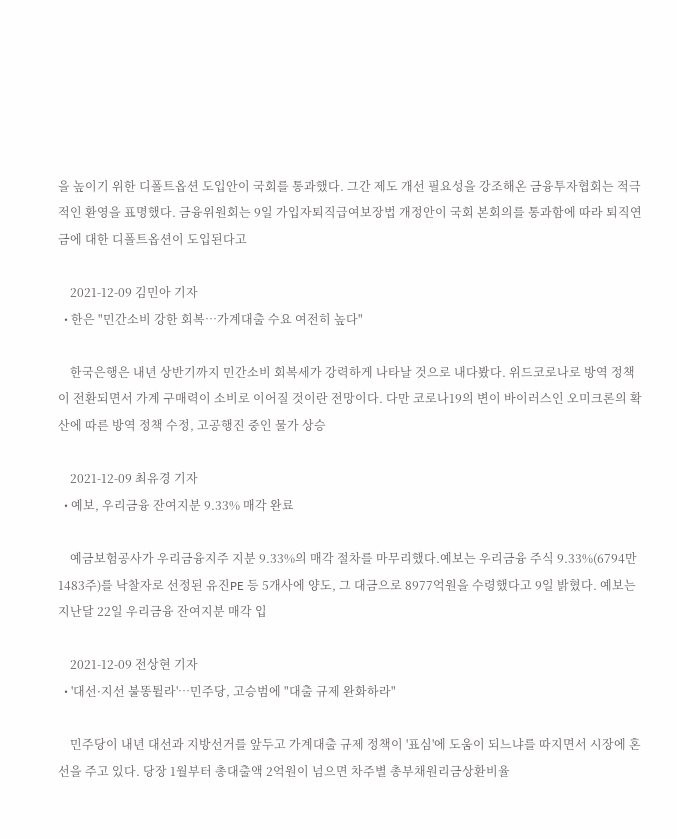을 높이기 위한 디폴트옵션 도입안이 국회를 통과했다. 그간 제도 개선 필요성을 강조해온 금융투자협회는 적극적인 환영을 표명했다. 금융위원회는 9일 가입자퇴직급여보장법 개정안이 국회 본회의를 통과함에 따라 퇴직연금에 대한 디폴트옵션이 도입된다고

    2021-12-09 김민아 기자
  • 한은 "민간소비 강한 회복…가계대출 수요 여전히 높다"

    한국은행은 내년 상반기까지 민간소비 회복세가 강력하게 나타날 것으로 내다봤다. 위드코로나로 방역 정책이 전환되면서 가계 구매력이 소비로 이어질 것이란 전망이다. 다만 코로나19의 변이 바이러스인 오미크론의 확산에 따른 방역 정책 수정, 고공행진 중인 물가 상승

    2021-12-09 최유경 기자
  • 예보, 우리금융 잔여지분 9.33% 매각 완료

    예금보험공사가 우리금융지주 지분 9.33%의 매각 절차를 마무리했다.예보는 우리금융 주식 9.33%(6794만 1483주)를 낙찰자로 선정된 유진PE 등 5개사에 양도, 그 대금으로 8977억원을 수령했다고 9일 밝혔다. 예보는 지난달 22일 우리금융 잔여지분 매각 입

    2021-12-09 전상현 기자
  • '대선·지선 불똥튈라'…민주당, 고승범에 "대출 규제 완화하라"

    민주당이 내년 대선과 지방선거를 앞두고 가계대출 규제 정책이 '표심'에 도움이 되느냐를 따지면서 시장에 혼선을 주고 있다. 당장 1월부터 총대출액 2억원이 넘으면 차주별 총부채원리금상환비율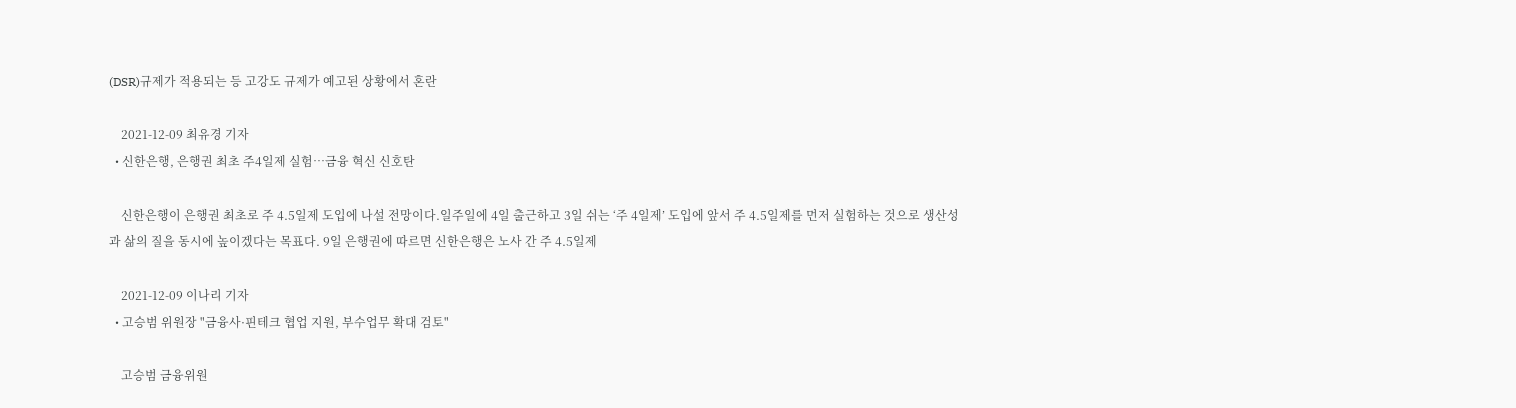(DSR)규제가 적용되는 등 고강도 규제가 예고된 상황에서 혼란

    2021-12-09 최유경 기자
  • 신한은행, 은행권 최초 주4일제 실험…금융 혁신 신호탄

    신한은행이 은행권 최초로 주 4.5일제 도입에 나설 전망이다.일주일에 4일 출근하고 3일 쉬는 ‘주 4일제’ 도입에 앞서 주 4.5일제를 먼저 실험하는 것으로 생산성과 삶의 질을 동시에 높이겠다는 목표다. 9일 은행권에 따르면 신한은행은 노사 간 주 4.5일제

    2021-12-09 이나리 기자
  • 고승범 위원장 "금융사·핀테크 협업 지원, 부수업무 확대 검토"

    고승범 금융위원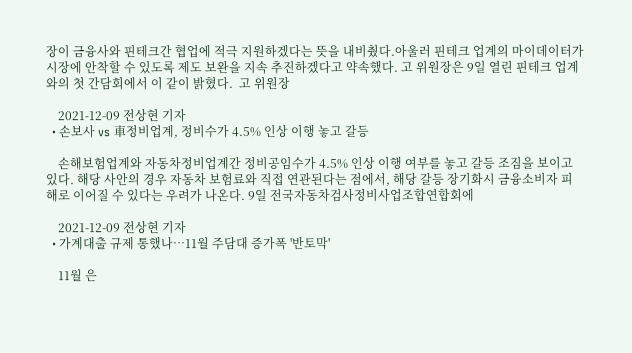장이 금융사와 핀테크간 협업에 적극 지원하겠다는 뜻을 내비췄다.아울러 핀테크 업계의 마이데이터가 시장에 안착할 수 있도록 제도 보완을 지속 추진하겠다고 약속했다. 고 위원장은 9일 열린 핀테크 업계와의 첫 간담회에서 이 같이 밝혔다.  고 위원장

    2021-12-09 전상현 기자
  • 손보사 vs 車정비업계, 정비수가 4.5% 인상 이행 놓고 갈등

    손해보험업계와 자동차정비업계간 정비공임수가 4.5% 인상 이행 여부를 놓고 갈등 조짐을 보이고 있다. 해당 사안의 경우 자동차 보험료와 직접 연관된다는 점에서, 해당 갈등 장기화시 금융소비자 피해로 이어질 수 있다는 우려가 나온다. 9일 전국자동차검사정비사업조합연합회에

    2021-12-09 전상현 기자
  • 가계대출 규제 통했나…11월 주담대 증가폭 '반토막'

    11월 은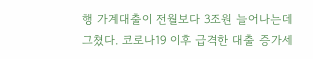행 가계대출이 전월보다 3조원 늘어나는데 그쳤다. 코로나19 이후 급격한 대출 증가세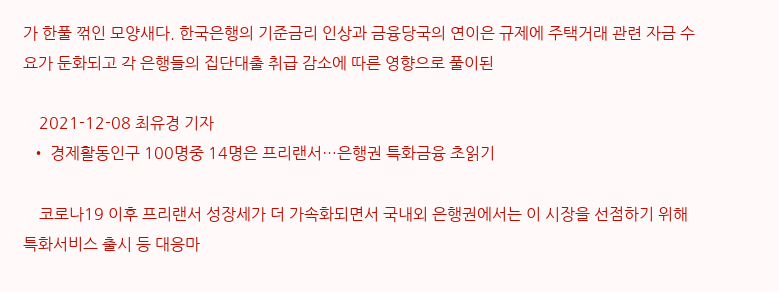가 한풀 꺾인 모양새다. 한국은행의 기준금리 인상과 금융당국의 연이은 규제에 주택거래 관련 자금 수요가 둔화되고 각 은행들의 집단대출 취급 감소에 따른 영향으로 풀이된

    2021-12-08 최유경 기자
  • 경제활동인구 100명중 14명은 프리랜서…은행권 특화금융 초읽기

    코로나19 이후 프리랜서 성장세가 더 가속화되면서 국내외 은행권에서는 이 시장을 선점하기 위해 특화서비스 출시 등 대응마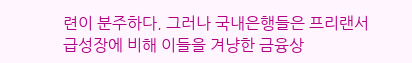련이 분주하다. 그러나 국내은행들은 프리랜서 급성장에 비해 이들을 겨냥한 금융상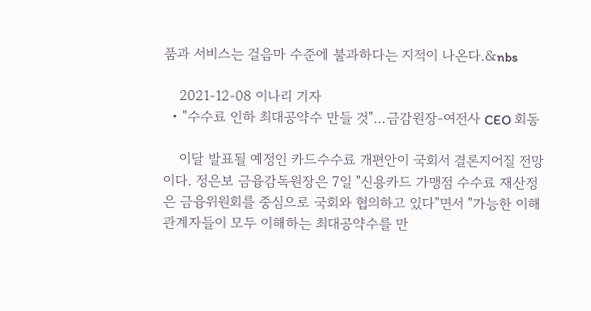품과 서비스는 걸음마 수준에 불과하다는 지적이 나온다.&nbs

    2021-12-08 이나리 기자
  • "수수료 인하 최대공약수 만들 것"…금감원장-여전사 CEO 회동

    이달 발표될 예정인 카드수수료 개편안이 국회서 결론지어질 전망이다. 정은보 금융감독원장은 7일 "신용카드 가맹점 수수료 재산정은 금융위원회를 중심으로 국회와 협의하고 있다"면서 "가능한 이해관계자들이 모두 이해하는 최대공약수를 만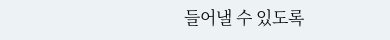들어낼 수 있도록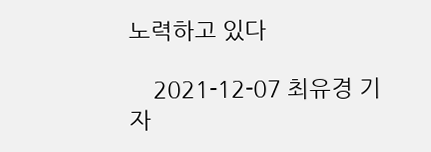노력하고 있다

    2021-12-07 최유경 기자